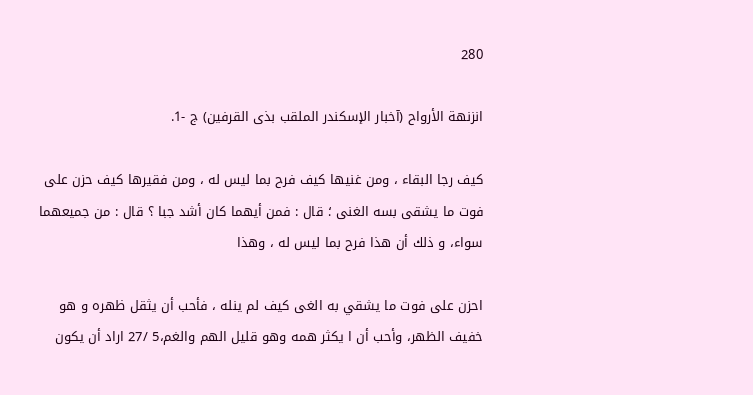280

انزنهة الأرواح (آخبار الإسكندر الملقب بذى القرفين) ج -1.

كيف رجا البقاء ، ومن غنيها كيف فرح بما ليس له ، ومن فقيرها كيف حزن على فوت ما يشقى بسه الغنى ؛ قال : فمن أيهما كان أشد جبا ؟ قال : من جميعهما سواء، و ذلك أن هذا فرح بما ليس له ، وهذا

احزن على فوت ما يشقي به الغى كيف لم ينله ، فأحب أن يثقل ظهره و هو خفيف الظهر، وأحب أن ا يكثر همه وهو قليل الهم والغم،5 /27 اراد أن يكون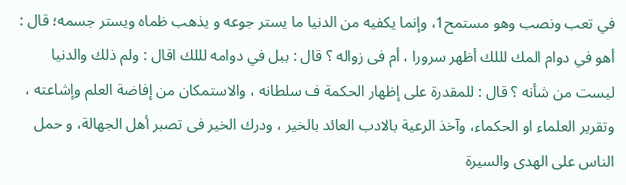في تعب ونصب وهو مستمح1، وإنما يكفيه من الدنيا ما يستر جوعه و يذهب ظماه ويستر جسمه؛ قال : أهو في دوام المك لللك أظهر سرورا ، أم فى زواله ؟ قال : ببل في دوامه لللك اقال : ولم ذلك والدنيا ليست من شأنه ؟ قال : للمقدرة على إظهار الحكمة ف سلطانه ، والاستمكان من إفاضة العلم وإشاعته ، وتقرير العلماء او الحكماء، وآخذ الرعية بالادب العائد بالخير ، ودرك الخير فى تصبر أهل الجهالة، و حمل الناس على الهدى والسيرة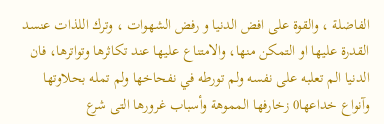الفاضلة ، والقوة على افض الدنيا و رفض الشهوات ، وترك اللذات عنسد القدرة عليها او التمكن منها، والامتناع عليها عند تكاثرها وتواترها، فان الدنيا الم تعلبه على نفسه ولم تورطه في نفحاخها ولم تمله بحلاوتها وآنواع خداعها0 زخارفها المموهة وأسباب غرورها التى شرع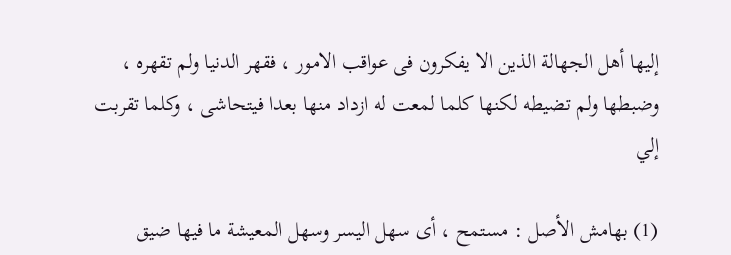إليها أهل الجهالة الذين الا يفكرون فى عواقب الامور ، فقهر الدنيا ولم تقهره ، وضبطها ولم تضيطه لكنها كلما لمعت له ازداد منها بعدا فيتحاشى ، وكلما تقربت إلي

(1) بهامش الأصل : مستمح ، أى سهل اليسر وسهل المعيشة ما فيها ضيق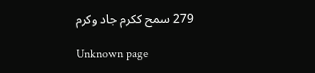279 سمح ككرم جاد وكرم

Unknown page